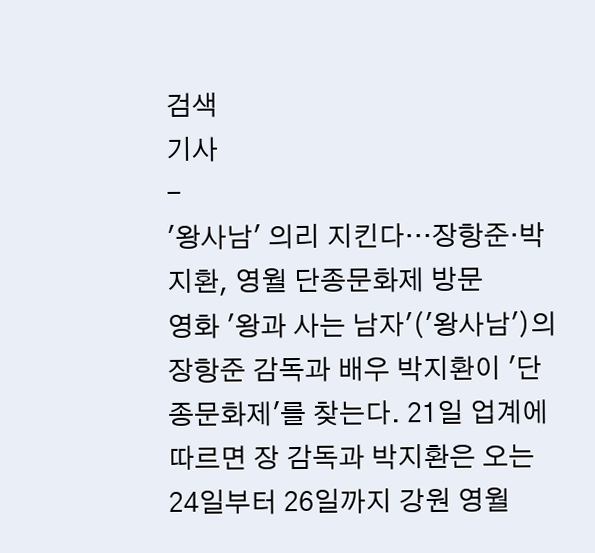검색
기사
-
'왕사남' 의리 지킨다…장항준·박지환, 영월 단종문화제 방문
영화 '왕과 사는 남자'('왕사남')의 장항준 감독과 배우 박지환이 '단종문화제'를 찾는다. 21일 업계에 따르면 장 감독과 박지환은 오는 24일부터 26일까지 강원 영월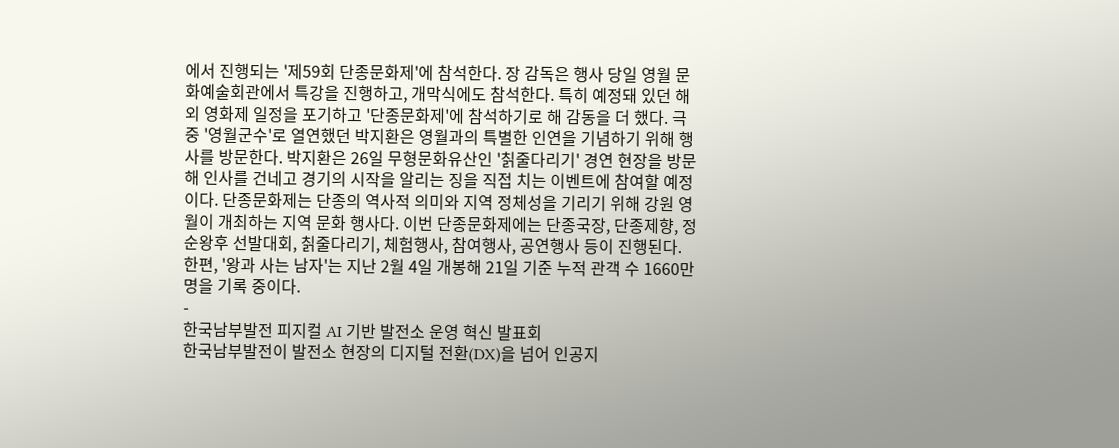에서 진행되는 '제59회 단종문화제'에 참석한다. 장 감독은 행사 당일 영월 문화예술회관에서 특강을 진행하고, 개막식에도 참석한다. 특히 예정돼 있던 해외 영화제 일정을 포기하고 '단종문화제'에 참석하기로 해 감동을 더 했다. 극 중 '영월군수'로 열연했던 박지환은 영월과의 특별한 인연을 기념하기 위해 행사를 방문한다. 박지환은 26일 무형문화유산인 '칡줄다리기' 경연 현장을 방문해 인사를 건네고 경기의 시작을 알리는 징을 직접 치는 이벤트에 참여할 예정이다. 단종문화제는 단종의 역사적 의미와 지역 정체성을 기리기 위해 강원 영월이 개최하는 지역 문화 행사다. 이번 단종문화제에는 단종국장, 단종제향, 정순왕후 선발대회, 칡줄다리기, 체험행사, 참여행사, 공연행사 등이 진행된다. 한편, '왕과 사는 남자'는 지난 2월 4일 개봉해 21일 기준 누적 관객 수 1660만명을 기록 중이다.
-
한국남부발전 피지컬 AI 기반 발전소 운영 혁신 발표회
한국남부발전이 발전소 현장의 디지털 전환(DX)을 넘어 인공지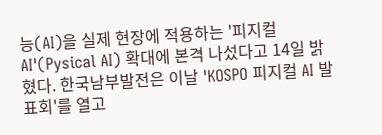능(AI)을 실제 현장에 적용하는 '피지컬 AI'(Pysical AI) 확대에 본격 나섰다고 14일 밝혔다. 한국남부발전은 이날 'KOSPO 피지컬 AI 발표회'를 열고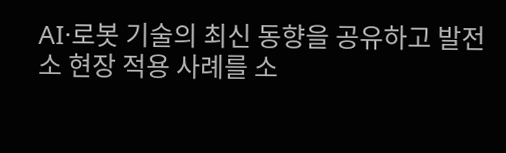AI·로봇 기술의 최신 동향을 공유하고 발전소 현장 적용 사례를 소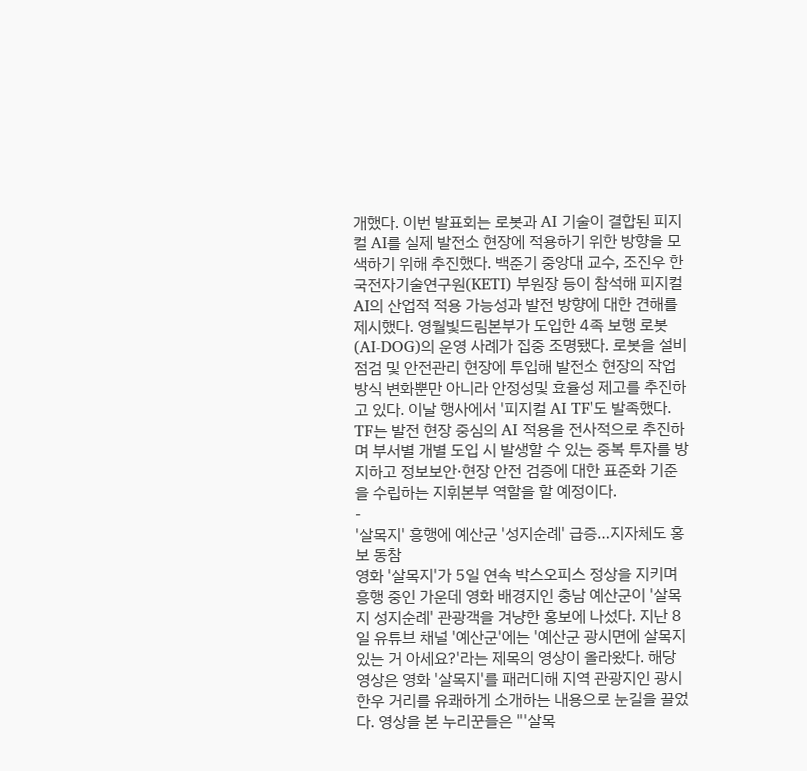개했다. 이번 발표회는 로봇과 AI 기술이 결합된 피지컬 AI를 실제 발전소 현장에 적용하기 위한 방향을 모색하기 위해 추진했다. 백준기 중앙대 교수, 조진우 한국전자기술연구원(KETI) 부원장 등이 참석해 피지컬 AI의 산업적 적용 가능성과 발전 방향에 대한 견해를 제시했다. 영월빛드림본부가 도입한 4족 보행 로봇(AI-DOG)의 운영 사례가 집중 조명됐다. 로봇을 설비 점검 및 안전관리 현장에 투입해 발전소 현장의 작업 방식 변화뿐만 아니라 안정성및 효율성 제고를 추진하고 있다. 이날 행사에서 '피지컬 AI TF'도 발족했다. TF는 발전 현장 중심의 AI 적용을 전사적으로 추진하며 부서별 개별 도입 시 발생할 수 있는 중복 투자를 방지하고 정보보안·현장 안전 검증에 대한 표준화 기준을 수립하는 지휘본부 역할을 할 예정이다.
-
'살목지' 흥행에 예산군 '성지순례' 급증…지자체도 홍보 동참
영화 '살목지'가 5일 연속 박스오피스 정상을 지키며 흥행 중인 가운데 영화 배경지인 충남 예산군이 '살목지 성지순례' 관광객을 겨냥한 홍보에 나섰다. 지난 8일 유튜브 채널 '예산군'에는 '예산군 광시면에 살목지 있는 거 아세요?'라는 제목의 영상이 올라왔다. 해당 영상은 영화 '살목지'를 패러디해 지역 관광지인 광시 한우 거리를 유쾌하게 소개하는 내용으로 눈길을 끌었다. 영상을 본 누리꾼들은 "'살목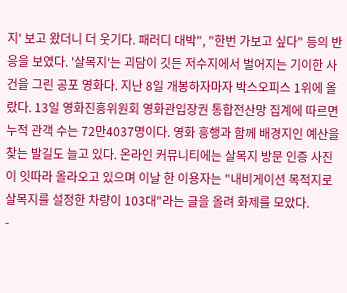지' 보고 왔더니 더 웃기다. 패러디 대박", "한번 가보고 싶다" 등의 반응을 보였다. '살목지'는 괴담이 깃든 저수지에서 벌어지는 기이한 사건을 그린 공포 영화다. 지난 8일 개봉하자마자 박스오피스 1위에 올랐다. 13일 영화진흥위원회 영화관입장권 통합전산망 집계에 따르면 누적 관객 수는 72만4037명이다. 영화 흥행과 함께 배경지인 예산을 찾는 발길도 늘고 있다. 온라인 커뮤니티에는 살목지 방문 인증 사진이 잇따라 올라오고 있으며 이날 한 이용자는 "내비게이션 목적지로 살목지를 설정한 차량이 103대"라는 글을 올려 화제를 모았다.
-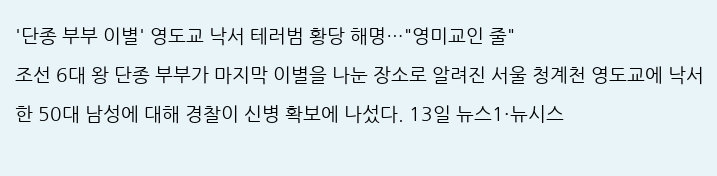'단종 부부 이별' 영도교 낙서 테러범 황당 해명…"영미교인 줄"
조선 6대 왕 단종 부부가 마지막 이별을 나눈 장소로 알려진 서울 청계천 영도교에 낙서한 50대 남성에 대해 경찰이 신병 확보에 나섰다. 13일 뉴스1·뉴시스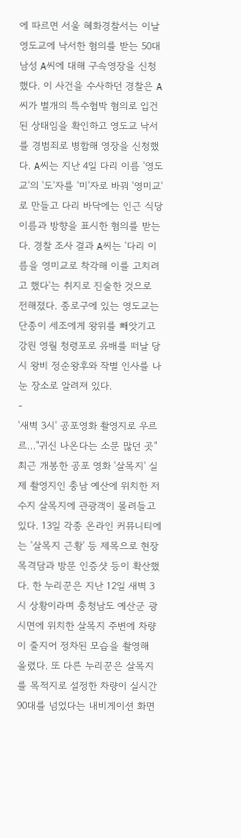에 따르면 서울 혜화경찰서는 이날 영도교에 낙서한 혐의를 받는 50대 남성 A씨에 대해 구속영장을 신청했다. 이 사건을 수사하던 경찰은 A씨가 별개의 특수협박 혐의로 입건된 상태임을 확인하고 영도교 낙서를 경범죄로 병합해 영장을 신청했다. A씨는 지난 4일 다리 이름 '영도교'의 '도'자를 '미'자로 바꿔 '영미교'로 만들고 다리 바닥에는 인근 식당 이름과 방향을 표시한 혐의를 받는다. 경찰 조사 결과 A씨는 '다리 이름을 영미교로 착각해 이를 고치려고 했다'는 취지로 진술한 것으로 전해졌다. 종로구에 있는 영도교는 단종이 세조에게 왕위를 빼앗기고 강원 영월 청령포로 유배를 떠날 당시 왕비 정순왕후와 작별 인사를 나눈 장소로 알려져 있다.
-
'새벽 3시' 공포영화 촬영지로 우르르..."귀신 나온다는 소문 많던 곳"
최근 개봉한 공포 영화 '살목지' 실제 촬영지인 충남 예산에 위치한 저수지 살목지에 관광객이 몰려들고 있다. 13일 각종 온라인 커뮤니티에는 '살목지 근황' 등 제목으로 현장 목격담과 방문 인증샷 등이 확산했다. 한 누리꾼은 지난 12일 새벽 3시 상황이라며 충청남도 예산군 광시면에 위치한 살목지 주변에 차량이 줄지어 정차된 모습을 촬영해 올렸다. 또 다른 누리꾼은 살목지를 목적지로 설정한 차량이 실시간 90대를 넘었다는 내비게이션 화면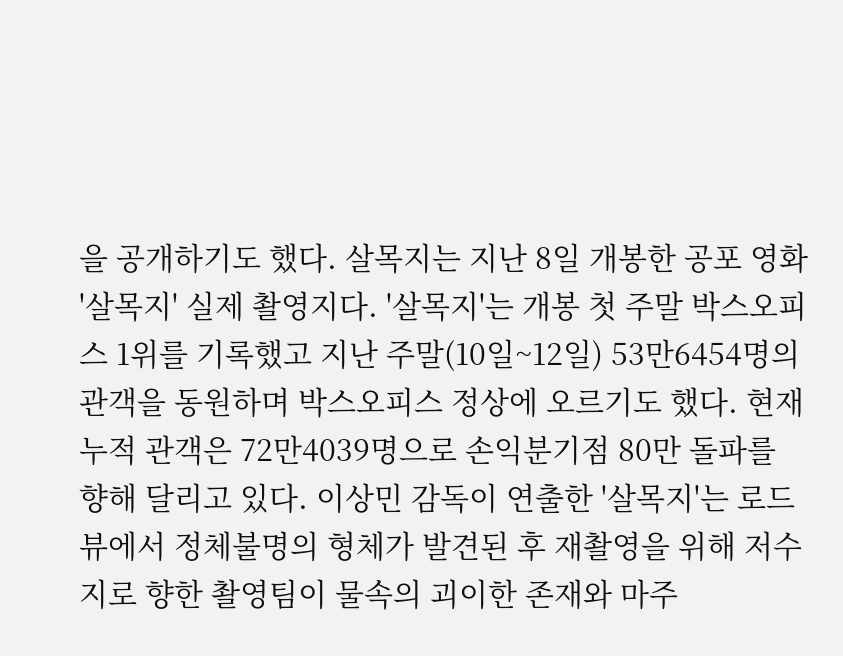을 공개하기도 했다. 살목지는 지난 8일 개봉한 공포 영화 '살목지' 실제 촬영지다. '살목지'는 개봉 첫 주말 박스오피스 1위를 기록했고 지난 주말(10일~12일) 53만6454명의 관객을 동원하며 박스오피스 정상에 오르기도 했다. 현재 누적 관객은 72만4039명으로 손익분기점 80만 돌파를 향해 달리고 있다. 이상민 감독이 연출한 '살목지'는 로드뷰에서 정체불명의 형체가 발견된 후 재촬영을 위해 저수지로 향한 촬영팀이 물속의 괴이한 존재와 마주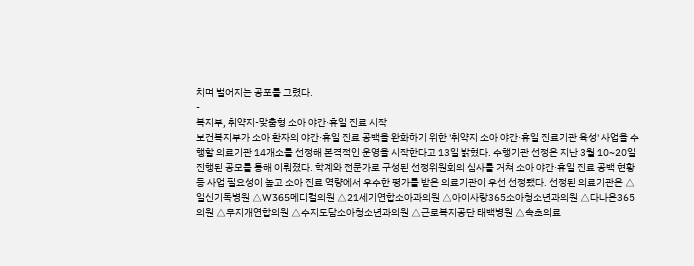치며 벌어지는 공포를 그렸다.
-
복지부, 취약지-맞춤형 소아 야간·휴일 진료 시작
보건복지부가 소아 환자의 야간·휴일 진료 공백을 완화하기 위한 '취약지 소아 야간·휴일 진료기관 육성' 사업을 수행할 의료기관 14개소를 선정해 본격적인 운영을 시작한다고 13일 밝혔다. 수행기관 선정은 지난 3월 10~20일 진행된 공모를 통해 이뤄졌다. 학계와 전문가로 구성된 선정위원회의 심사를 거쳐 소아 야간·휴일 진료 공백 현황 등 사업 필요성이 높고 소아 진료 역량에서 우수한 평가를 받은 의료기관이 우선 선정됐다. 선정된 의료기관은 △일신기독병원 △W365메디컬의원 △21세기연합소아과의원 △아이사랑365소아청소년과의원 △다나은365의원 △무지개연합의원 △수지도담소아청소년과의원 △근로복지공단 태백병원 △속초의료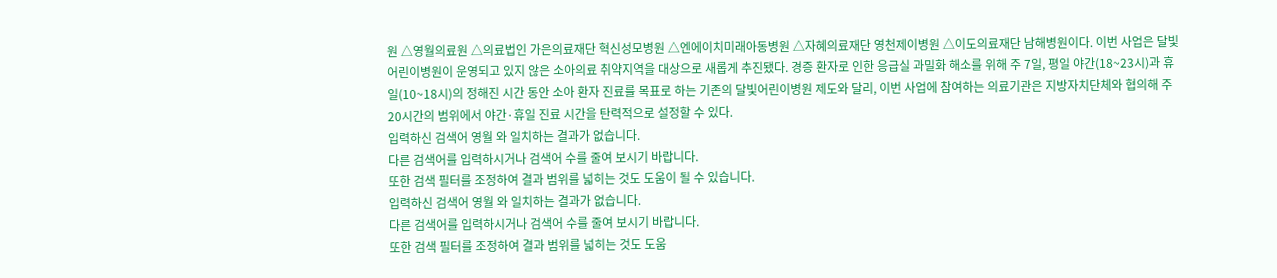원 △영월의료원 △의료법인 가은의료재단 혁신성모병원 △엔에이치미래아동병원 △자혜의료재단 영천제이병원 △이도의료재단 남해병원이다. 이번 사업은 달빛어린이병원이 운영되고 있지 않은 소아의료 취약지역을 대상으로 새롭게 추진됐다. 경증 환자로 인한 응급실 과밀화 해소를 위해 주 7일, 평일 야간(18~23시)과 휴일(10~18시)의 정해진 시간 동안 소아 환자 진료를 목표로 하는 기존의 달빛어린이병원 제도와 달리, 이번 사업에 참여하는 의료기관은 지방자치단체와 협의해 주 20시간의 범위에서 야간·휴일 진료 시간을 탄력적으로 설정할 수 있다.
입력하신 검색어 영월 와 일치하는 결과가 없습니다.
다른 검색어를 입력하시거나 검색어 수를 줄여 보시기 바랍니다.
또한 검색 필터를 조정하여 결과 범위를 넓히는 것도 도움이 될 수 있습니다.
입력하신 검색어 영월 와 일치하는 결과가 없습니다.
다른 검색어를 입력하시거나 검색어 수를 줄여 보시기 바랍니다.
또한 검색 필터를 조정하여 결과 범위를 넓히는 것도 도움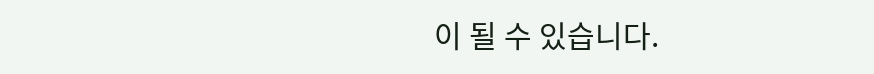이 될 수 있습니다.